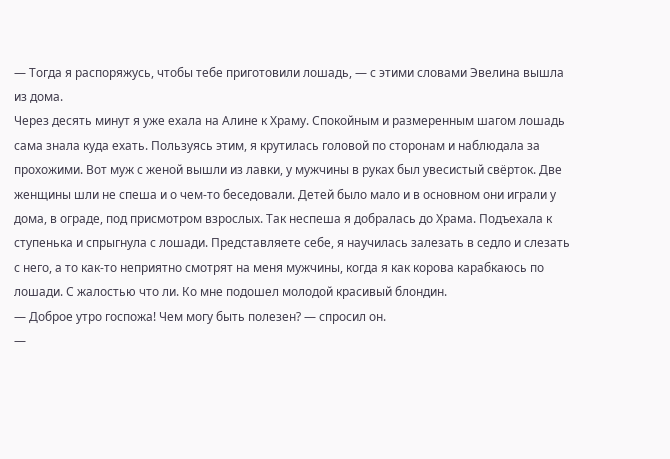— Тогда я распоряжусь, чтобы тебе приготовили лошадь, — с этими словами Эвелина вышла из дома.
Через десять минут я уже ехала на Алине к Храму. Спокойным и размеренным шагом лошадь сама знала куда ехать. Пользуясь этим, я крутилась головой по сторонам и наблюдала за прохожими. Вот муж с женой вышли из лавки, у мужчины в руках был увесистый свёрток. Две женщины шли не спеша и о чем-то беседовали. Детей было мало и в основном они играли у дома, в ограде, под присмотром взрослых. Так неспеша я добралась до Храма. Подъехала к ступенька и спрыгнула с лошади. Представляете себе, я научилась залезать в седло и слезать с него, а то как-то неприятно смотрят на меня мужчины, когда я как корова карабкаюсь по лошади. С жалостью что ли. Ко мне подошел молодой красивый блондин.
— Доброе утро госпожа! Чем могу быть полезен? — спросил он.
—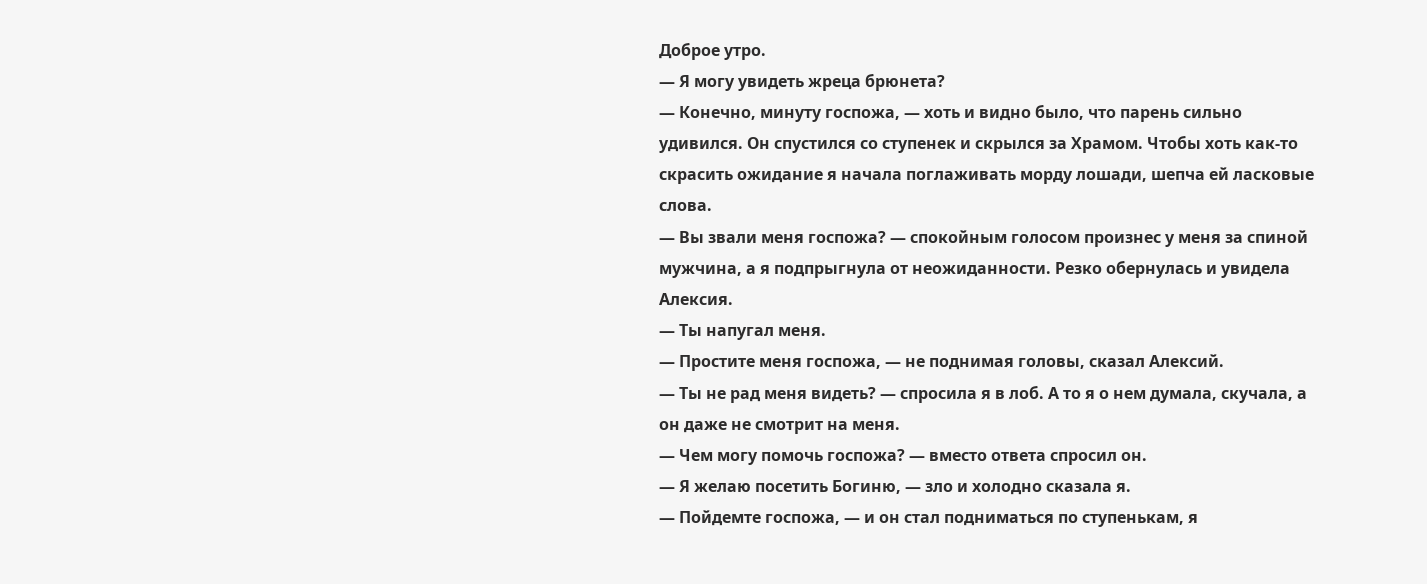Доброе утро.
— Я могу увидеть жреца брюнета?
— Конечно, минуту госпожа, — хоть и видно было, что парень сильно удивился. Он спустился со ступенек и скрылся за Храмом. Чтобы хоть как-то скрасить ожидание я начала поглаживать морду лошади, шепча ей ласковые слова.
— Вы звали меня госпожа? — спокойным голосом произнес у меня за спиной мужчина, а я подпрыгнула от неожиданности. Резко обернулась и увидела Алексия.
— Ты напугал меня.
— Простите меня госпожа, — не поднимая головы, сказал Алексий.
— Ты не рад меня видеть? — спросила я в лоб. А то я о нем думала, скучала, а он даже не смотрит на меня.
— Чем могу помочь госпожа? — вместо ответа спросил он.
— Я желаю посетить Богиню, — зло и холодно сказала я.
— Пойдемте госпожа, — и он стал подниматься по ступенькам, я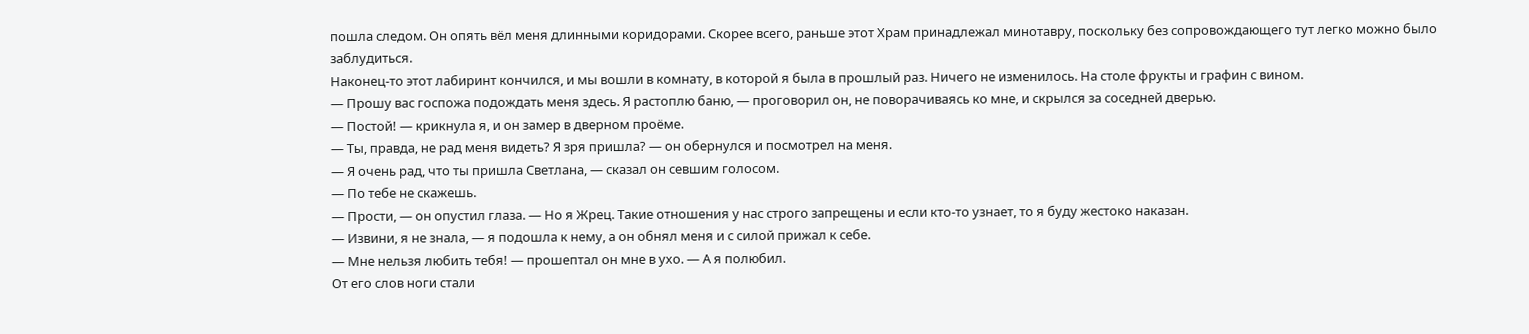пошла следом. Он опять вёл меня длинными коридорами. Скорее всего, раньше этот Храм принадлежал минотавру, поскольку без сопровождающего тут легко можно было заблудиться.
Наконец-то этот лабиринт кончился, и мы вошли в комнату, в которой я была в прошлый раз. Ничего не изменилось. На столе фрукты и графин с вином.
— Прошу вас госпожа подождать меня здесь. Я растоплю баню, — проговорил он, не поворачиваясь ко мне, и скрылся за соседней дверью.
— Постой! — крикнула я, и он замер в дверном проёме.
— Ты, правда, не рад меня видеть? Я зря пришла? — он обернулся и посмотрел на меня.
— Я очень рад, что ты пришла Светлана, — сказал он севшим голосом.
— По тебе не скажешь.
— Прости, — он опустил глаза. — Но я Жрец. Такие отношения у нас строго запрещены и если кто-то узнает, то я буду жестоко наказан.
— Извини, я не знала, — я подошла к нему, а он обнял меня и с силой прижал к себе.
— Мне нельзя любить тебя! — прошептал он мне в ухо. — А я полюбил.
От его слов ноги стали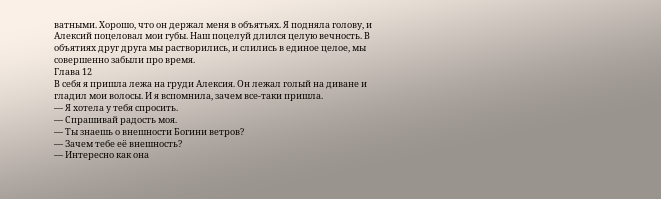ватными. Хорошо, что он держал меня в объятьях. Я подняла голову, и Алексий поцеловал мои губы. Наш поцелуй длился целую вечность. В объятиях друг друга мы растворились, и слились в единое целое, мы совершенно забыли про время.
Глава 12
В себя я пришла лежа на груди Алексия. Он лежал голый на диване и гладил мои волосы. И я вспомнила, зачем все-таки пришла.
— Я хотела у тебя спросить.
— Спрашивай радость моя.
— Ты знаешь о внешности Богини ветров?
— Зачем тебе её внешность?
— Интересно как она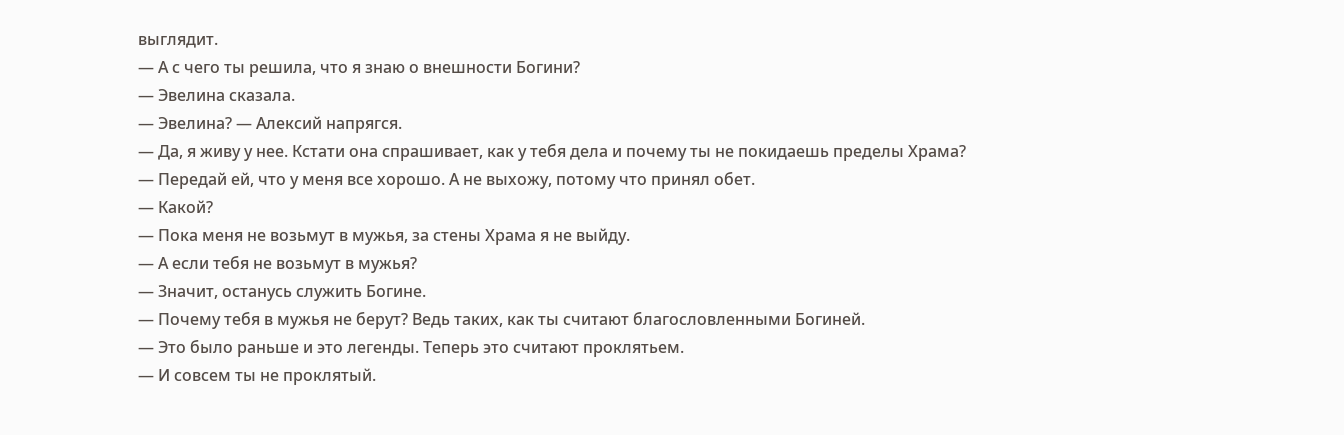выглядит.
— А с чего ты решила, что я знаю о внешности Богини?
— Эвелина сказала.
— Эвелина? — Алексий напрягся.
— Да, я живу у нее. Кстати она спрашивает, как у тебя дела и почему ты не покидаешь пределы Храма?
— Передай ей, что у меня все хорошо. А не выхожу, потому что принял обет.
— Какой?
— Пока меня не возьмут в мужья, за стены Храма я не выйду.
— А если тебя не возьмут в мужья?
— Значит, останусь служить Богине.
— Почему тебя в мужья не берут? Ведь таких, как ты считают благословленными Богиней.
— Это было раньше и это легенды. Теперь это считают проклятьем.
— И совсем ты не проклятый.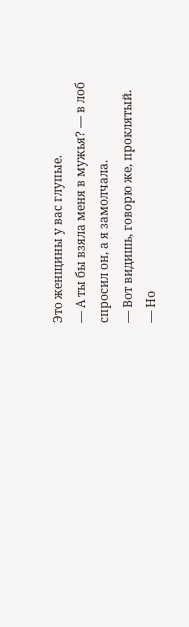Это женщины у вас глупые.
— А ты бы взяла меня в мужья? — в лоб спросил он, а я замолчала.
— Вот видишь, говорю же, проклятый.
— Но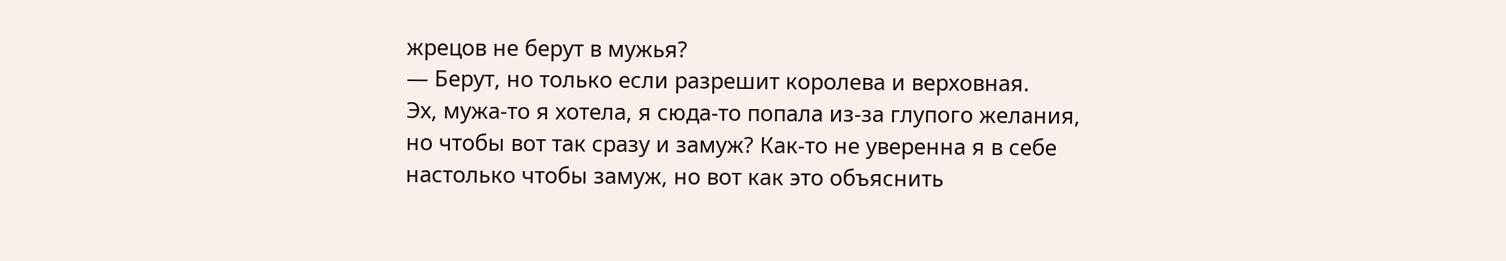жрецов не берут в мужья?
— Берут, но только если разрешит королева и верховная.
Эх, мужа-то я хотела, я сюда-то попала из-за глупого желания, но чтобы вот так сразу и замуж? Как-то не уверенна я в себе настолько чтобы замуж, но вот как это объяснить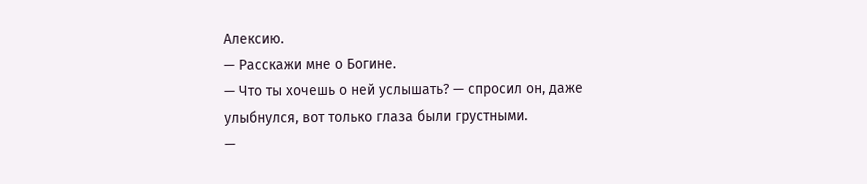Алексию.
— Расскажи мне о Богине.
— Что ты хочешь о ней услышать? — спросил он, даже улыбнулся, вот только глаза были грустными.
—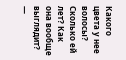Какого цвета у нее волосы? Сколько ей лет? Как она вообще выглядит?
—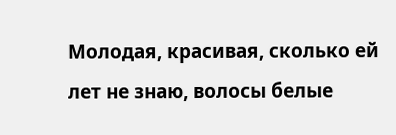Молодая, красивая, сколько ей лет не знаю, волосы белые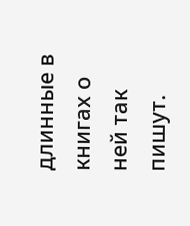длинные в книгах о ней так пишут.